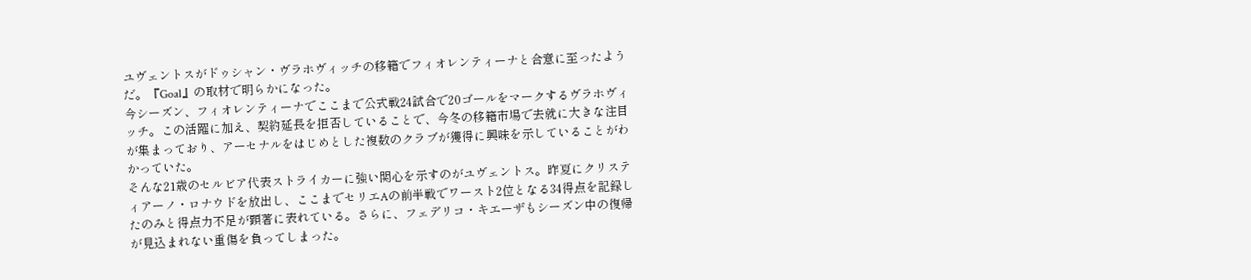ユヴェントスがドゥシャン・ヴラホヴィッチの移籍でフィオレンティーナと合意に至ったようだ。『Goal』の取材で明らかになった。
今シーズン、フィオレンティーナでここまで公式戦24試合で20ゴールをマークするヴラホヴィッチ。この活躍に加え、契約延長を拒否していることで、今冬の移籍市場で去就に大きな注目が集まっており、アーセナルをはじめとした複数のクラブが獲得に興味を示していることがわかっていた。
そんな21歳のセルビア代表ストライカーに強い関心を示すのがユヴェントス。昨夏にクリスティアーノ・ロナウドを放出し、ここまでセリエAの前半戦でワースト2位となる34得点を記録したのみと得点力不足が顕著に表れている。さらに、フェデリコ・キエーザもシーズン中の復帰が見込まれない重傷を負ってしまった。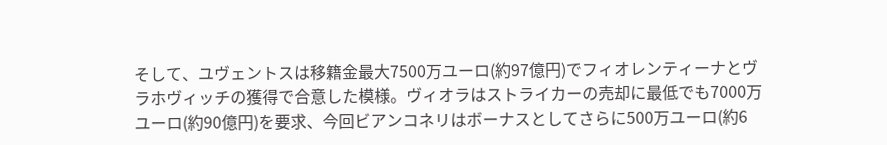そして、ユヴェントスは移籍金最大7500万ユーロ(約97億円)でフィオレンティーナとヴラホヴィッチの獲得で合意した模様。ヴィオラはストライカーの売却に最低でも7000万ユーロ(約90億円)を要求、今回ビアンコネリはボーナスとしてさらに500万ユーロ(約6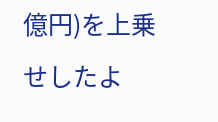億円)を上乗せしたよ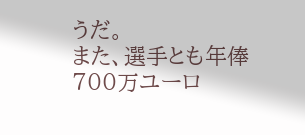うだ。
また、選手とも年俸700万ユーロ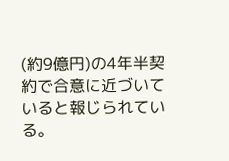(約9億円)の4年半契約で合意に近づいていると報じられている。